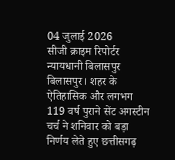04 जुलाई 2026
सीजी क्राइम रिपोर्टर
न्यायधानी बिलासपुर
बिलासपुर। शहर के ऐतिहासिक और लगभग 119 वर्ष पुराने सेंट अगस्टीन चर्च ने शनिवार को बड़ा निर्णय लेते हुए छत्तीसगढ़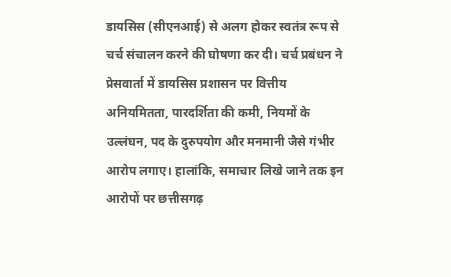डायसिस (सीएनआई) से अलग होकर स्वतंत्र रूप से चर्च संचालन करने की घोषणा कर दी। चर्च प्रबंधन ने प्रेसवार्ता में डायसिस प्रशासन पर वित्तीय अनियमितता, पारदर्शिता की कमी, नियमों के उल्लंघन, पद के दुरुपयोग और मनमानी जैसे गंभीर आरोप लगाए। हालांकि, समाचार लिखे जाने तक इन आरोपों पर छत्तीसगढ़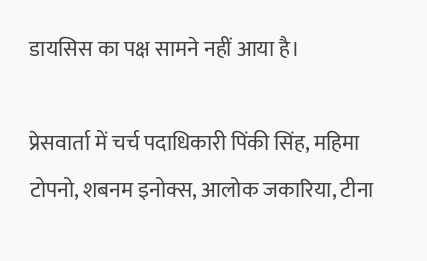डायसिस का पक्ष सामने नहीं आया है।

प्रेसवार्ता में चर्च पदाधिकारी पिंकी सिंह, महिमा टोपनो, शबनम इनोक्स, आलोक जकारिया, टीना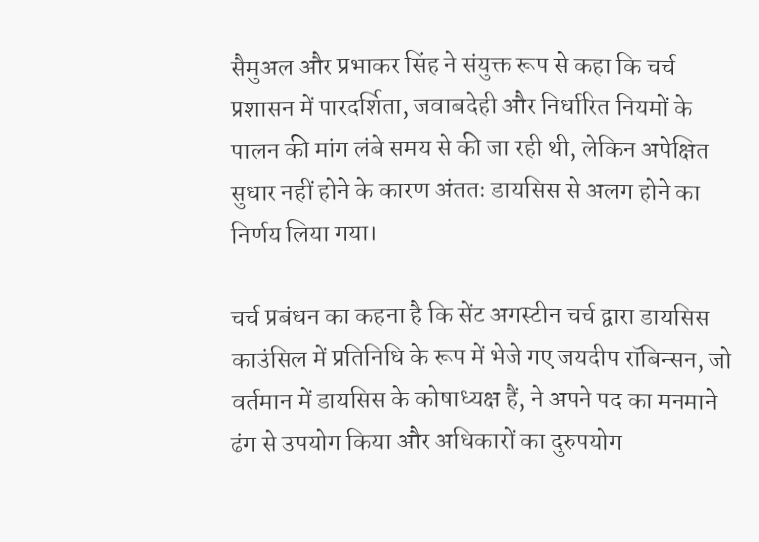सैमुअल और प्रभाकर सिंह ने संयुक्त रूप से कहा कि चर्च प्रशासन में पारदर्शिता, जवाबदेही और निर्धारित नियमों के पालन की मांग लंबे समय से की जा रही थी, लेकिन अपेक्षित सुधार नहीं होने के कारण अंततः डायसिस से अलग होने का निर्णय लिया गया।

चर्च प्रबंधन का कहना है कि सेंट अगस्टीन चर्च द्वारा डायसिस काउंसिल में प्रतिनिधि के रूप में भेजे गए जयदीप रॉबिन्सन, जो वर्तमान में डायसिस के कोषाध्यक्ष हैं, ने अपने पद का मनमाने ढंग से उपयोग किया और अधिकारों का दुरुपयोग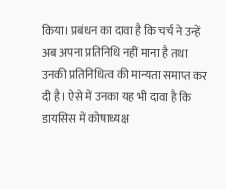किया। प्रबंधन का दावा है कि चर्च ने उन्हें अब अपना प्रतिनिधि नहीं माना है तथा उनकी प्रतिनिधित्व की मान्यता समाप्त कर दी है। ऐसे में उनका यह भी दावा है कि डायसिस में कोषाध्यक्ष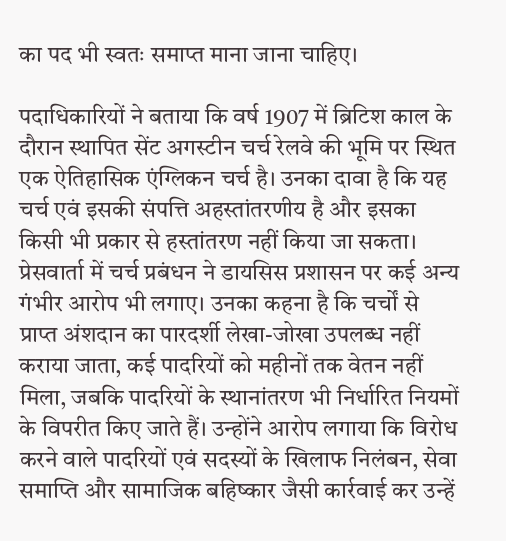का पद भी स्वतः समाप्त माना जाना चाहिए।

पदाधिकारियों ने बताया कि वर्ष 1907 में ब्रिटिश काल के दौरान स्थापित सेंट अगस्टीन चर्च रेलवे की भूमि पर स्थित एक ऐतिहासिक एंग्लिकन चर्च है। उनका दावा है कि यह चर्च एवं इसकी संपत्ति अहस्तांतरणीय है और इसका किसी भी प्रकार से हस्तांतरण नहीं किया जा सकता।
प्रेसवार्ता में चर्च प्रबंधन ने डायसिस प्रशासन पर कई अन्य गंभीर आरोप भी लगाए। उनका कहना है कि चर्चों से प्राप्त अंशदान का पारदर्शी लेखा-जोखा उपलब्ध नहीं कराया जाता, कई पादरियों को महीनों तक वेतन नहीं मिला, जबकि पादरियों के स्थानांतरण भी निर्धारित नियमों के विपरीत किए जाते हैं। उन्होंने आरोप लगाया कि विरोध करने वाले पादरियों एवं सदस्यों के खिलाफ निलंबन, सेवा समाप्ति और सामाजिक बहिष्कार जैसी कार्रवाई कर उन्हें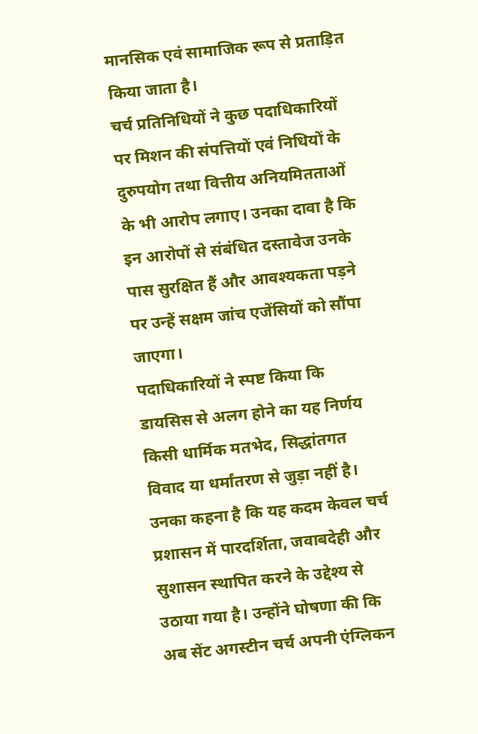मानसिक एवं सामाजिक रूप से प्रताड़ित किया जाता है।
चर्च प्रतिनिधियों ने कुछ पदाधिकारियों पर मिशन की संपत्तियों एवं निधियों के दुरुपयोग तथा वित्तीय अनियमितताओं के भी आरोप लगाए। उनका दावा है कि इन आरोपों से संबंधित दस्तावेज उनके पास सुरक्षित हैं और आवश्यकता पड़ने पर उन्हें सक्षम जांच एजेंसियों को सौंपा जाएगा।
पदाधिकारियों ने स्पष्ट किया कि डायसिस से अलग होने का यह निर्णय किसी धार्मिक मतभेद, सिद्धांतगत विवाद या धर्मांतरण से जुड़ा नहीं है। उनका कहना है कि यह कदम केवल चर्च प्रशासन में पारदर्शिता, जवाबदेही और सुशासन स्थापित करने के उद्देश्य से उठाया गया है। उन्होंने घोषणा की कि अब सेंट अगस्टीन चर्च अपनी एंग्लिकन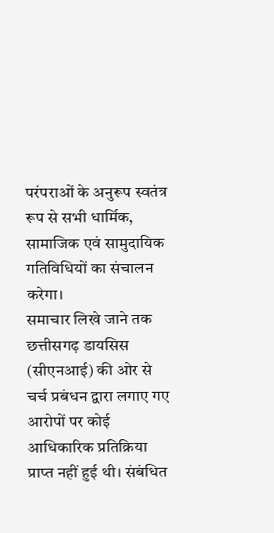परंपराओं के अनुरूप स्वतंत्र रूप से सभी धार्मिक, सामाजिक एवं सामुदायिक गतिविधियों का संचालन करेगा।
समाचार लिखे जाने तक छत्तीसगढ़ डायसिस (सीएनआई) की ओर से चर्च प्रबंधन द्वारा लगाए गए आरोपों पर कोई आधिकारिक प्रतिक्रिया प्राप्त नहीं हुई थी। संबंधित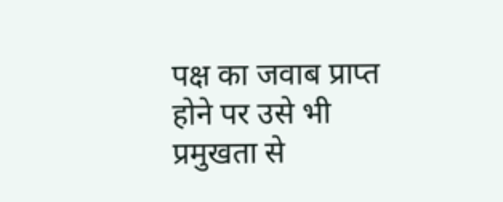पक्ष का जवाब प्राप्त होने पर उसे भी प्रमुखता से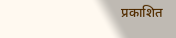प्रकाशित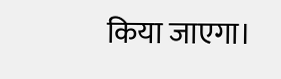किया जाएगा।